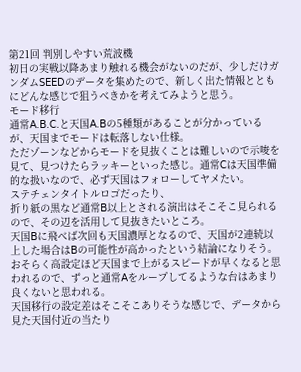第21回 判別しやすい荒波機
初日の実戦以降あまり触れる機会がないのだが、少しだけガンダムSEEDのデータを集めたので、新しく出た情報とともにどんな感じで狙うべきかを考えてみようと思う。
モード移行
通常A.B.C.と天国A.Bの5種類があることが分かっているが、天国までモードは転落しない仕様。
ただゾーンなどからモードを見抜くことは難しいので示唆を見て、見つけたらラッキーといった感じ。通常Cは天国準備的な扱いなので、必ず天国はフォローしてヤメたい。
ステチェンタイトルロゴだったり、
折り紙の黒など通常B以上とされる演出はそこそこ見られるので、その辺を活用して見抜きたいところ。
天国Bに飛べば次回も天国濃厚となるので、天国が2連続以上した場合はBの可能性が高かったという結論になりそう。
おそらく高設定ほど天国まで上がるスピードが早くなると思われるので、ずっと通常Aをループしてるような台はあまり良くないと思われる。
天国移行の設定差はそこそこありそうな感じで、データから見た天国付近の当たり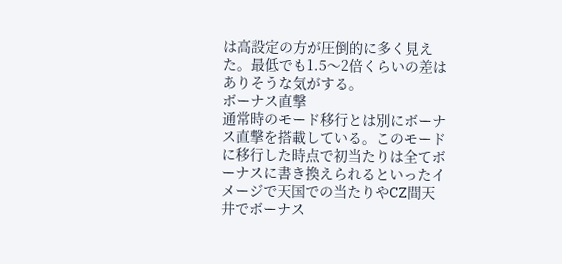は高設定の方が圧倒的に多く見えた。最低でも1.5〜2倍くらいの差はありそうな気がする。
ボーナス直撃
通常時のモード移行とは別にボーナス直撃を搭載している。このモードに移行した時点で初当たりは全てボーナスに書き換えられるといったイメージで天国での当たりやCZ間天井でボーナス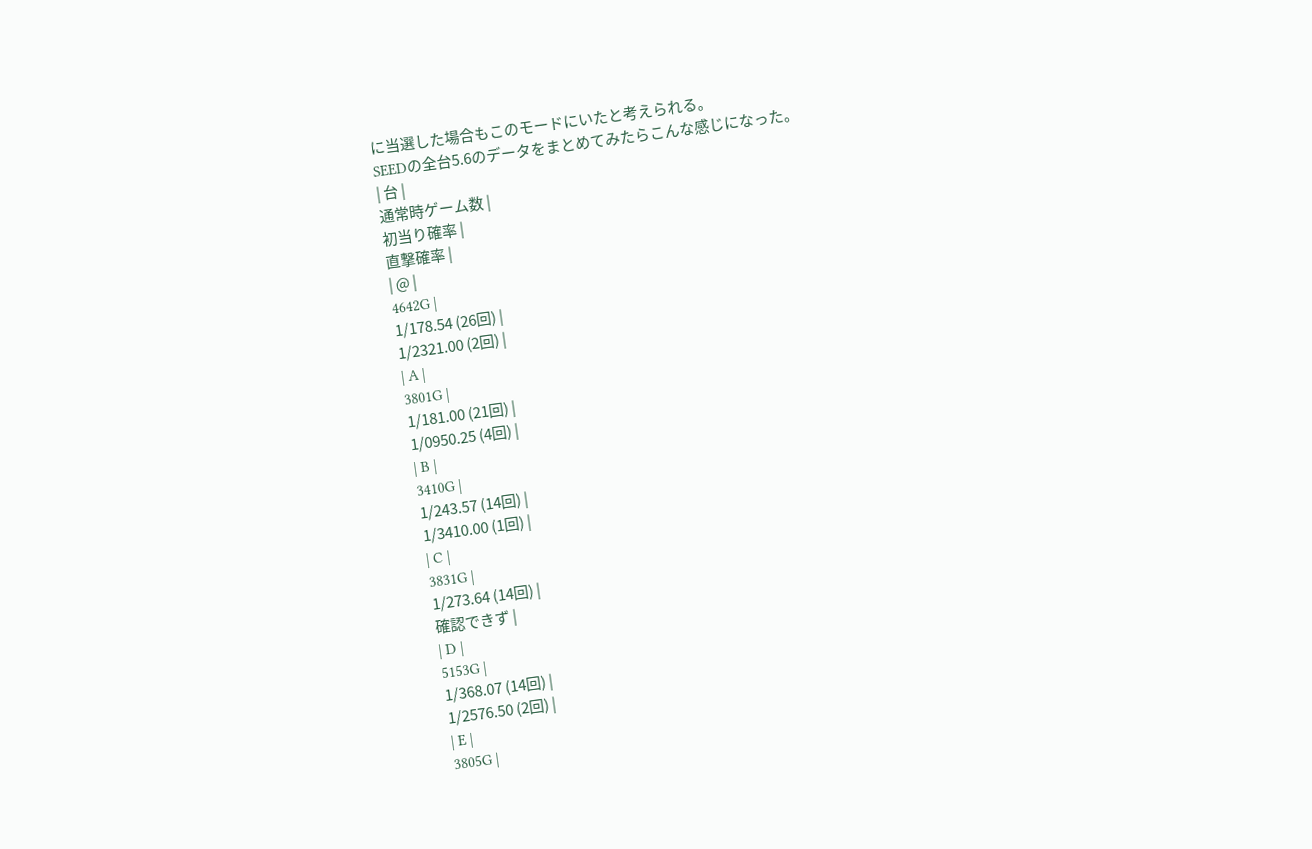に当選した場合もこのモードにいたと考えられる。
SEEDの全台5.6のデータをまとめてみたらこんな感じになった。
| 台 |
通常時ゲーム数 |
初当り確率 |
直撃確率 |
| @ |
4642G |
1/178.54 (26回) |
1/2321.00 (2回) |
| A |
3801G |
1/181.00 (21回) |
1/0950.25 (4回) |
| B |
3410G |
1/243.57 (14回) |
1/3410.00 (1回) |
| C |
3831G |
1/273.64 (14回) |
確認できず |
| D |
5153G |
1/368.07 (14回) |
1/2576.50 (2回) |
| E |
3805G |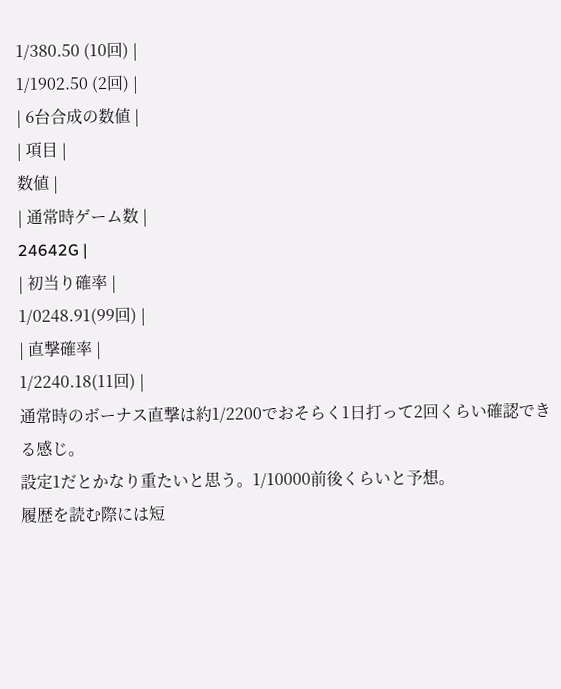1/380.50 (10回) |
1/1902.50 (2回) |
| 6台合成の数値 |
| 項目 |
数値 |
| 通常時ゲーム数 |
24642G |
| 初当り確率 |
1/0248.91(99回) |
| 直撃確率 |
1/2240.18(11回) |
通常時のボーナス直撃は約1/2200でおそらく1日打って2回くらい確認できる感じ。
設定1だとかなり重たいと思う。1/10000前後くらいと予想。
履歴を読む際には短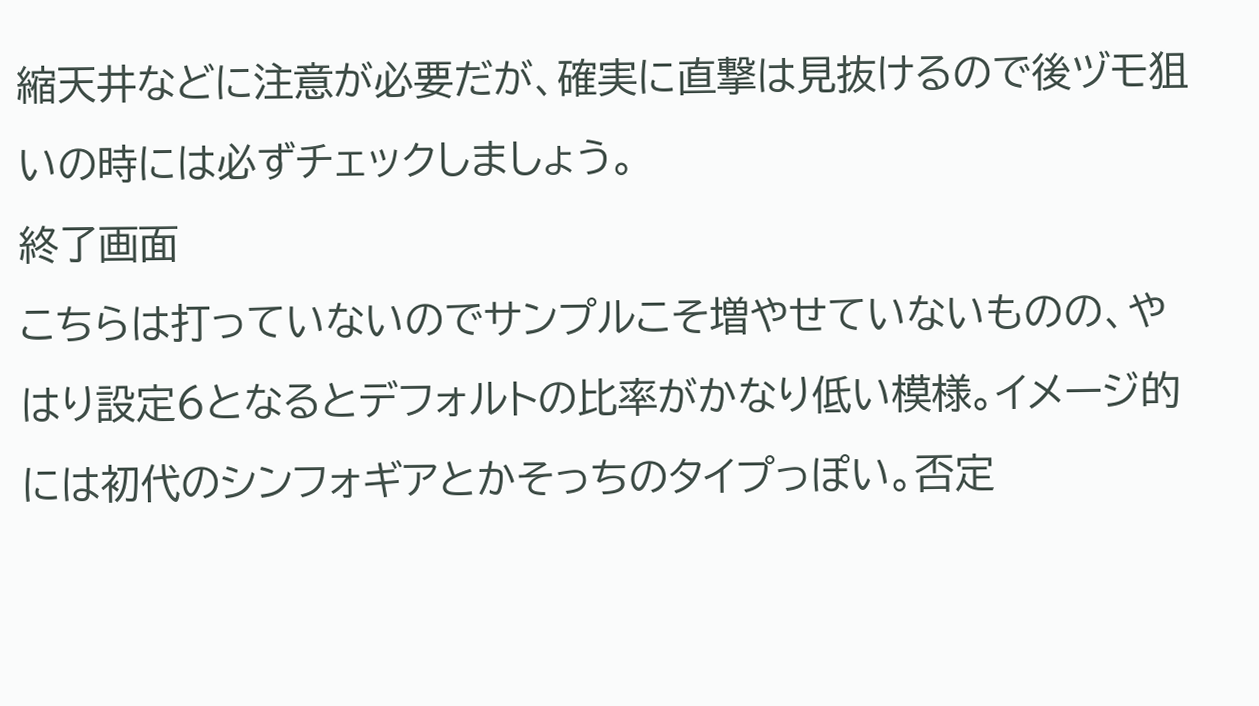縮天井などに注意が必要だが、確実に直撃は見抜けるので後ヅモ狙いの時には必ずチェックしましょう。
終了画面
こちらは打っていないのでサンプルこそ増やせていないものの、やはり設定6となるとデフォルトの比率がかなり低い模様。イメージ的には初代のシンフォギアとかそっちのタイプっぽい。否定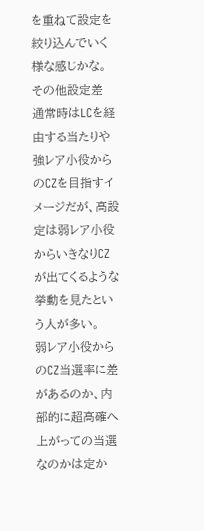を重ねて設定を絞り込んでいく様な感じかな。
その他設定差
通常時はLCを経由する当たりや強レア小役からのCZを目指すイメージだが、高設定は弱レア小役からいきなりCZが出てくるような挙動を見たという人が多い。
弱レア小役からのCZ当選率に差があるのか、内部的に超高確へ上がっての当選なのかは定か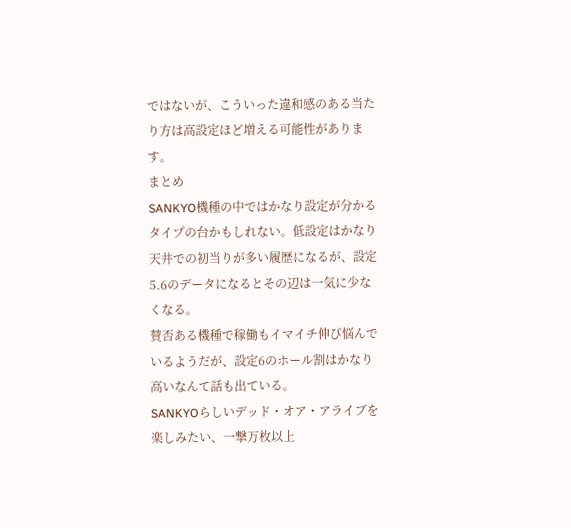ではないが、こういった違和感のある当たり方は高設定ほど増える可能性があります。
まとめ
SANKYO機種の中ではかなり設定が分かるタイプの台かもしれない。低設定はかなり天井での初当りが多い履歴になるが、設定5.6のデータになるとその辺は一気に少なくなる。
賛否ある機種で稼働もイマイチ伸び悩んでいるようだが、設定6のホール割はかなり高いなんて話も出ている。
SANKYOらしいデッド・オア・アライブを楽しみたい、一撃万枚以上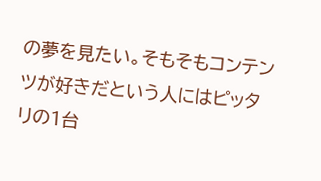の夢を見たい。そもそもコンテンツが好きだという人にはピッタリの1台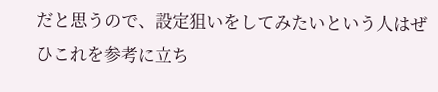だと思うので、設定狙いをしてみたいという人はぜひこれを参考に立ち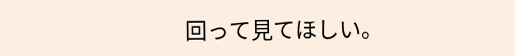回って見てほしい。